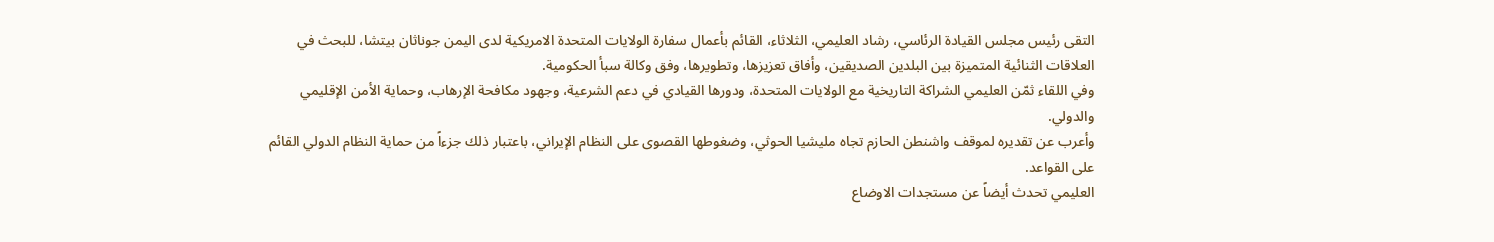التقى رئيس مجلس القيادة الرئاسي، رشاد العليمي، الثلاثاء، القائم بأعمال سفارة الولايات المتحدة الامريكية لدى اليمن جوناثان بيتشا، للبحث في العلاقات الثنائية المتميزة بين البلدين الصديقين، وأفاق تعزيزها، وتطويرها، وفق وكالة سبأ الحكومية.
وفي اللقاء ثمّن العليمي الشراكة التاريخية مع الولايات المتحدة، ودورها القيادي في دعم الشرعية، وجهود مكافحة الإرهاب، وحماية الأمن الإقليمي والدولي.
وأعرب عن تقديره لموقف واشنطن الحازم تجاه مليشيا الحوثي، وضغوطها القصوى على النظام الإيراني، باعتبار ذلك جزءاً من حماية النظام الدولي القائم على القواعد.
العليمي تحدث أيضاً عن مستجدات الاوضاع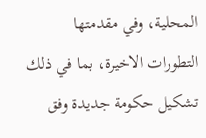المحلية، وفي مقدمتها التطورات الاخيرة، بما في ذلك تشكيل حكومة جديدة وفق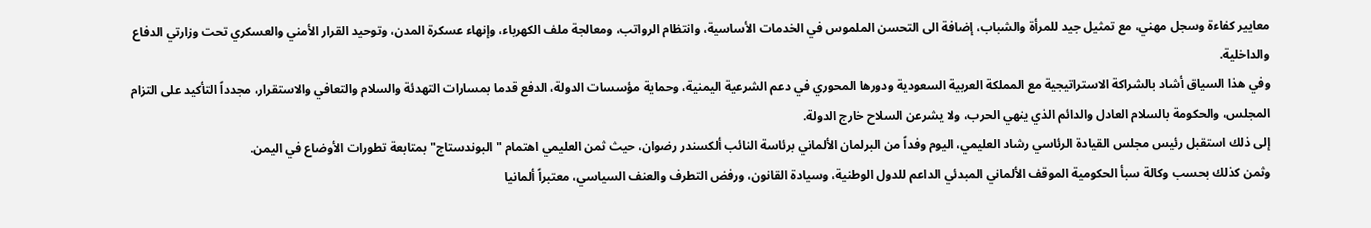معايير كفاءة وسجل مهني، مع تمثيل جيد للمرأة والشباب، إضافة الى التحسن الملموس في الخدمات الأساسية، وانتظام الرواتب، ومعالجة ملف الكهرباء، وإنهاء عسكرة المدن، وتوحيد القرار الأمني والعسكري تحت وزارتي الدفاع والداخلية.
وفي هذا السياق أشاد بالشراكة الاستراتيجية مع المملكة العربية السعودية ودورها المحوري في دعم الشرعية اليمنية، وحماية مؤسسات الدولة، الدفع قدما بمسارات التهدئة والسلام والتعافي والاستقرار، مجدداً التأكيد على التزام المجلس، والحكومة بالسلام العادل والدائم الذي ينهي الحرب، ولا يشرعن السلاح خارج الدولة.
إلى ذلك استقبل رئيس مجلس القيادة الرئاسي رشاد العليمي، اليوم وفداً من البرلمان الألماني برئاسة النائب ألكسندر رضوان، حيث ثمن العليمي اهتمام "البوندستاج" بمتابعة تطورات الأوضاع في اليمن.
وثمن كذلك بحسب وكالة سبأ الحكومية الموقف الألماني المبدئي الداعم للدول الوطنية، وسيادة القانون، ورفض التطرف والعنف السياسي، معتبراً ألمانيا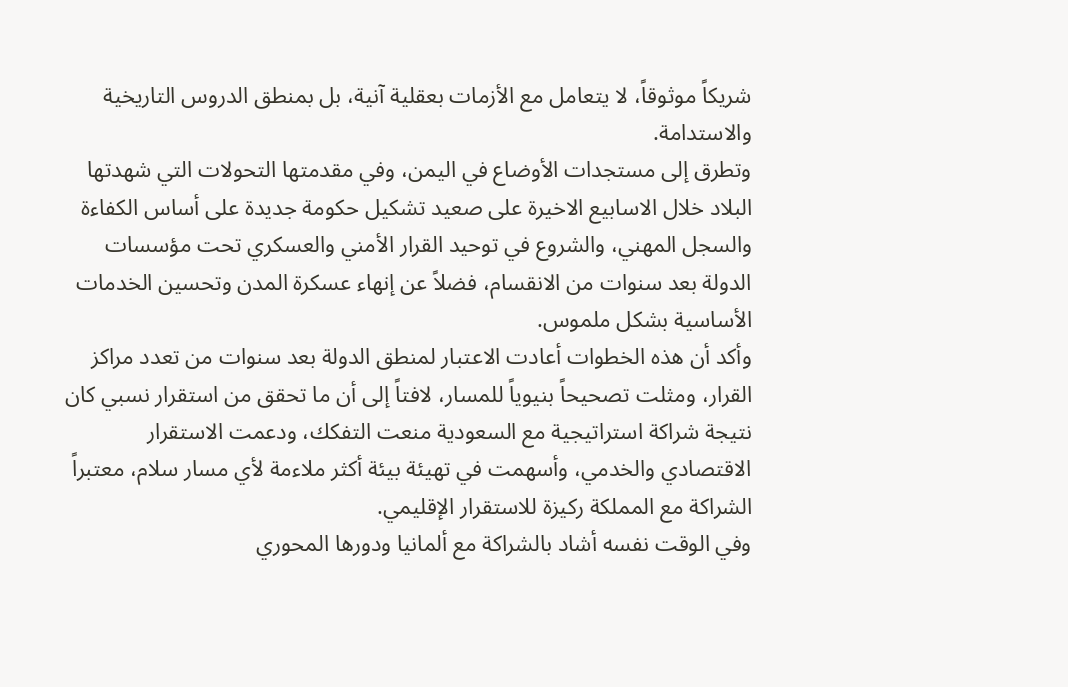شريكاً موثوقاً، لا يتعامل مع الأزمات بعقلية آنية، بل بمنطق الدروس التاريخية والاستدامة.
وتطرق إلى مستجدات الأوضاع في اليمن، وفي مقدمتها التحولات التي شهدتها البلاد خلال الاسابيع الاخيرة على صعيد تشكيل حكومة جديدة على أساس الكفاءة والسجل المهني، والشروع في توحيد القرار الأمني والعسكري تحت مؤسسات الدولة بعد سنوات من الانقسام، فضلاً عن إنهاء عسكرة المدن وتحسين الخدمات الأساسية بشكل ملموس.
وأكد أن هذه الخطوات أعادت الاعتبار لمنطق الدولة بعد سنوات من تعدد مراكز القرار، ومثلت تصحيحاً بنيوياً للمسار، لافتاً إلى أن ما تحقق من استقرار نسبي كان نتيجة شراكة استراتيجية مع السعودية منعت التفكك، ودعمت الاستقرار الاقتصادي والخدمي، وأسهمت في تهيئة بيئة أكثر ملاءمة لأي مسار سلام، معتبراً الشراكة مع المملكة ركيزة للاستقرار الإقليمي.
وفي الوقت نفسه أشاد بالشراكة مع ألمانيا ودورها المحوري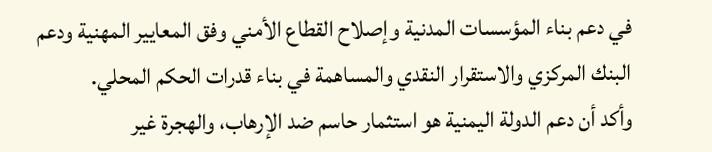في دعم بناء المؤسسات المدنية وإصلاح القطاع الأمني وفق المعايير المهنية ودعم البنك المركزي والاستقرار النقدي والمساهمة في بناء قدرات الحكم المحلي.
وأكد أن دعم الدولة اليمنية هو استثمار حاسم ضد الإرهاب، والهجرة غير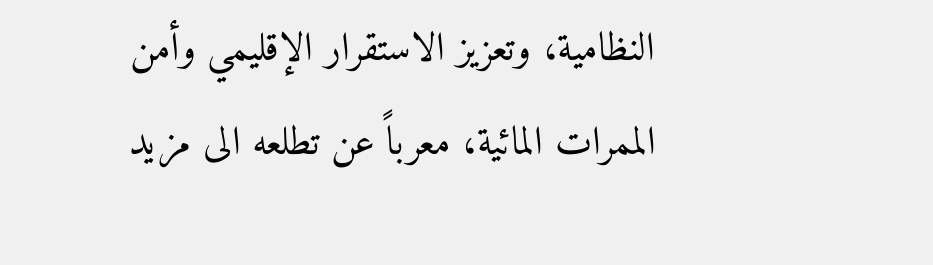النظامية، وتعزيز الاستقرار الإقليمي وأمن الممرات المائية، معرباً عن تطلعه الى مزيد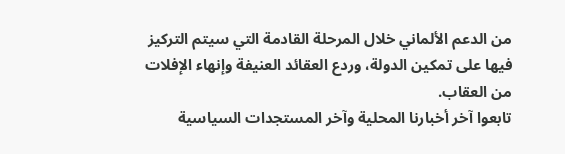من الدعم الألماني خلال المرحلة القادمة التي سيتم التركيز فيها على تمكين الدولة، وردع العقائد العنيفة وإنهاء الإفلات من العقاب.
تابعوا آخر أخبارنا المحلية وآخر المستجدات السياسية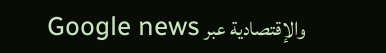والإقتصادية عبر Google news